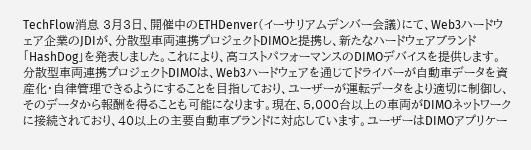TechFlow消息 3月3日、開催中のETHDenver(イーサリアムデンバー会議)にて、Web3ハードウェア企業のJDIが、分散型車両連携プロジェクトDIMOと提携し、新たなハードウェアブランド「HashDog」を発表しました。これにより、高コストパフォーマンスのDIMOデバイスを提供します。
分散型車両連携プロジェクトDIMOは、Web3ハードウェアを通じてドライバーが自動車データを資産化・自律管理できるようにすることを目指しており、ユーザーが運転データをより適切に制御し、そのデータから報酬を得ることも可能になります。現在、5,000台以上の車両がDIMOネットワークに接続されており、40以上の主要自動車ブランドに対応しています。ユーザーはDIMOアプリケー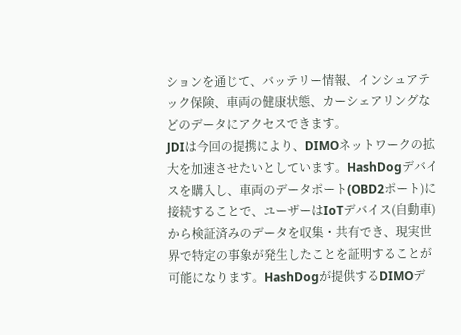ションを通じて、バッテリー情報、インシュアテック保険、車両の健康状態、カーシェアリングなどのデータにアクセスできます。
JDIは今回の提携により、DIMOネットワークの拡大を加速させたいとしています。HashDogデバイスを購入し、車両のデータポート(OBD2ポート)に接続することで、ユーザーはIoTデバイス(自動車)から検証済みのデータを収集・共有でき、現実世界で特定の事象が発生したことを証明することが可能になります。HashDogが提供するDIMOデ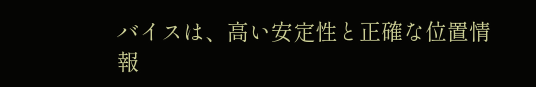バイスは、高い安定性と正確な位置情報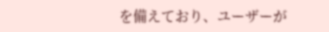を備えており、ユーザーが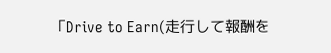「Drive to Earn(走行して報酬を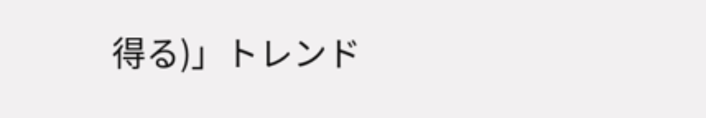得る)」トレンド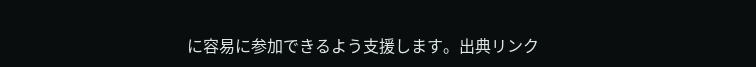に容易に参加できるよう支援します。出典リンク